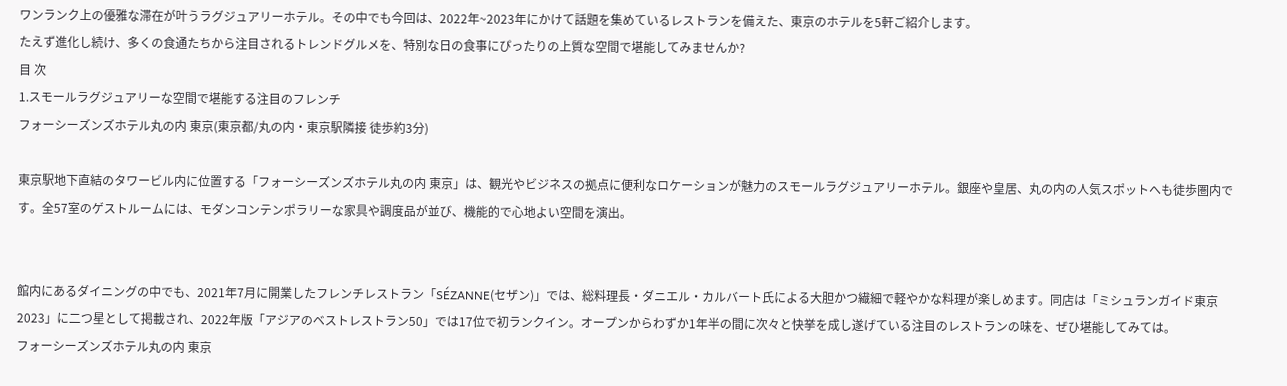ワンランク上の優雅な滞在が叶うラグジュアリーホテル。その中でも今回は、2022年~2023年にかけて話題を集めているレストランを備えた、東京のホテルを5軒ご紹介します。
たえず進化し続け、多くの食通たちから注目されるトレンドグルメを、特別な日の食事にぴったりの上質な空間で堪能してみませんか?
目 次
1.スモールラグジュアリーな空間で堪能する注目のフレンチ
フォーシーズンズホテル丸の内 東京(東京都/丸の内・東京駅隣接 徒歩約3分)

東京駅地下直結のタワービル内に位置する「フォーシーズンズホテル丸の内 東京」は、観光やビジネスの拠点に便利なロケーションが魅力のスモールラグジュアリーホテル。銀座や皇居、丸の内の人気スポットへも徒歩圏内です。全57室のゲストルームには、モダンコンテンポラリーな家具や調度品が並び、機能的で心地よい空間を演出。


館内にあるダイニングの中でも、2021年7月に開業したフレンチレストラン「SÉZANNE(セザン)」では、総料理長・ダニエル・カルバート氏による大胆かつ繊細で軽やかな料理が楽しめます。同店は「ミシュランガイド東京2023」に二つ星として掲載され、2022年版「アジアのベストレストラン50」では17位で初ランクイン。オープンからわずか1年半の間に次々と快挙を成し遂げている注目のレストランの味を、ぜひ堪能してみては。
フォーシーズンズホテル丸の内 東京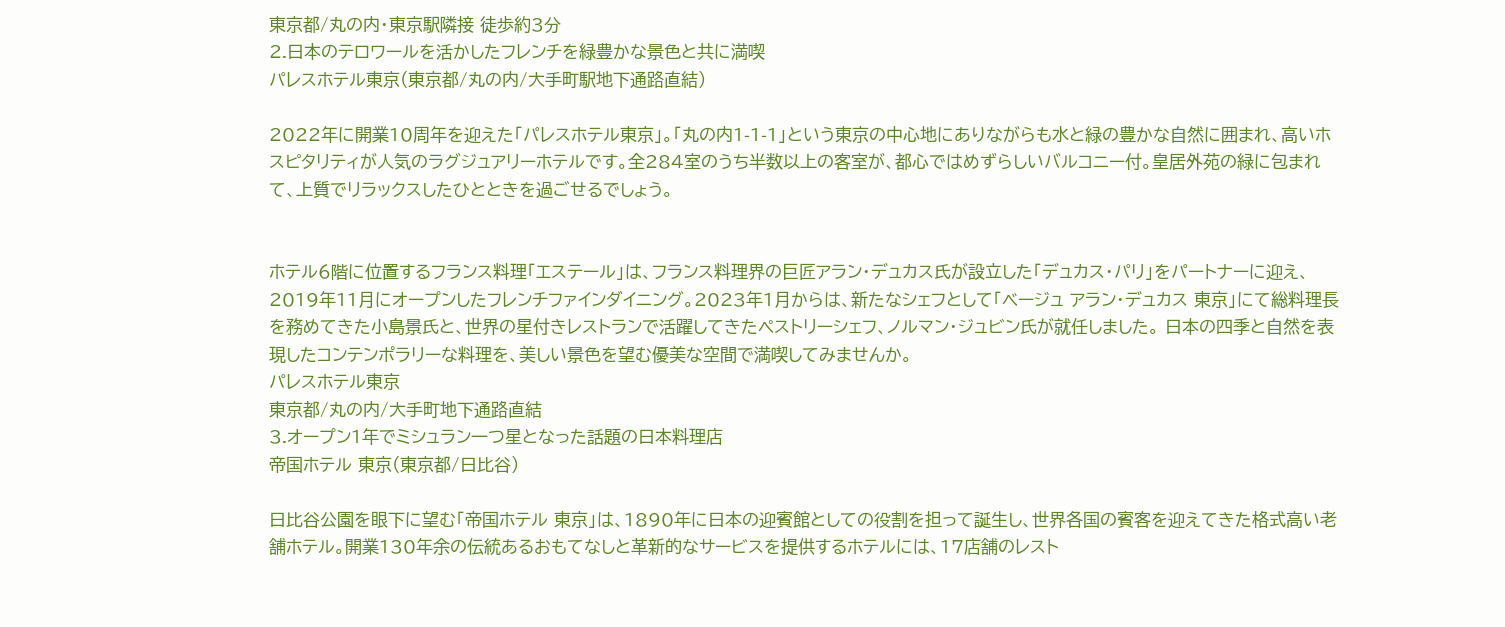東京都/丸の内・東京駅隣接 徒歩約3分
2.日本のテロワールを活かしたフレンチを緑豊かな景色と共に満喫
パレスホテル東京(東京都/丸の内/大手町駅地下通路直結)

2022年に開業10周年を迎えた「パレスホテル東京」。「丸の内1-1-1」という東京の中心地にありながらも水と緑の豊かな自然に囲まれ、高いホスピタリティが人気のラグジュアリーホテルです。全284室のうち半数以上の客室が、都心ではめずらしいバルコニー付。皇居外苑の緑に包まれて、上質でリラックスしたひとときを過ごせるでしょう。


ホテル6階に位置するフランス料理「エステール」は、フランス料理界の巨匠アラン・デュカス氏が設立した「デュカス・パリ」をパートナーに迎え、2019年11月にオープンしたフレンチファインダイニング。2023年1月からは、新たなシェフとして「ベージュ アラン・デュカス 東京」にて総料理長を務めてきた小島景氏と、世界の星付きレストランで活躍してきたペストリーシェフ、ノルマン・ジュビン氏が就任しました。 日本の四季と自然を表現したコンテンポラリーな料理を、美しい景色を望む優美な空間で満喫してみませんか。
パレスホテル東京
東京都/丸の内/大手町地下通路直結
3.オープン1年でミシュラン一つ星となった話題の日本料理店
帝国ホテル 東京(東京都/日比谷)

日比谷公園を眼下に望む「帝国ホテル 東京」は、1890年に日本の迎賓館としての役割を担って誕生し、世界各国の賓客を迎えてきた格式高い老舗ホテル。開業130年余の伝統あるおもてなしと革新的なサービスを提供するホテルには、17店舗のレスト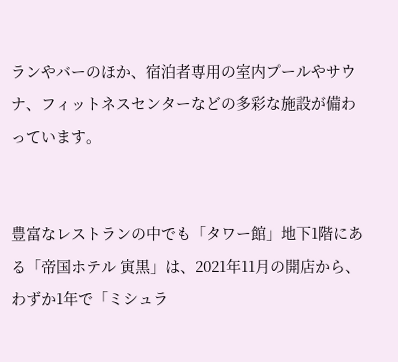ランやバーのほか、宿泊者専用の室内プールやサウナ、フィットネスセンターなどの多彩な施設が備わっています。


豊富なレストランの中でも「タワー館」地下1階にある「帝国ホテル 寅黒」は、2021年11月の開店から、わずか1年で「ミシュラ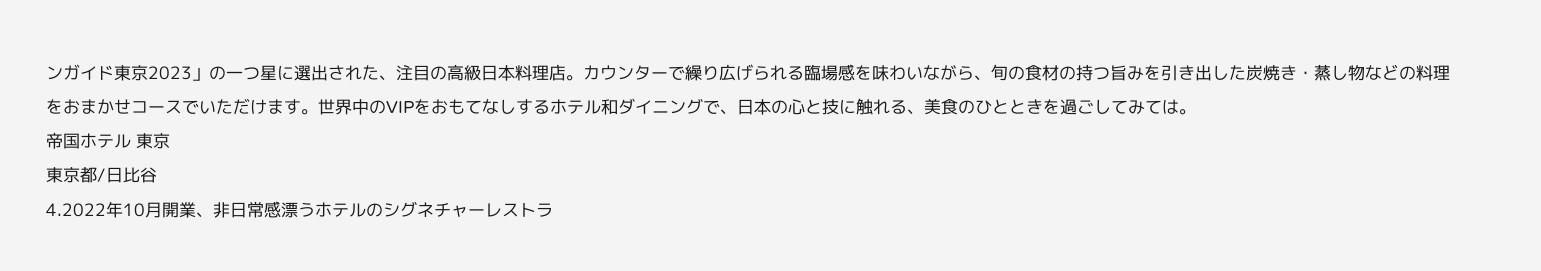ンガイド東京2023」の一つ星に選出された、注目の高級日本料理店。カウンターで繰り広げられる臨場感を味わいながら、旬の食材の持つ旨みを引き出した炭焼き・蒸し物などの料理をおまかせコースでいただけます。世界中のVIPをおもてなしするホテル和ダイニングで、日本の心と技に触れる、美食のひとときを過ごしてみては。
帝国ホテル 東京
東京都/日比谷
4.2022年10月開業、非日常感漂うホテルのシグネチャーレストラ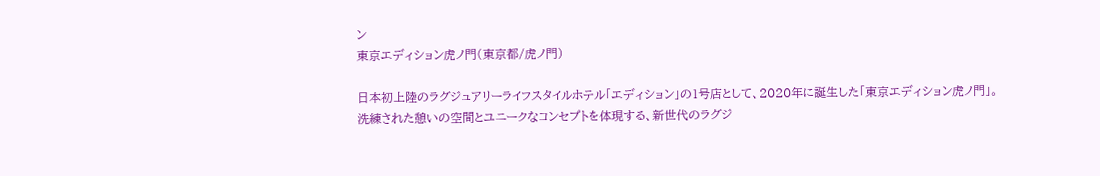ン
東京エディション虎ノ門(東京都/虎ノ門)

日本初上陸のラグジュアリーライフスタイルホテル「エディション」の1号店として、2020年に誕生した「東京エディション虎ノ門」。洗練された憩いの空間とユニークなコンセプトを体現する、新世代のラグジ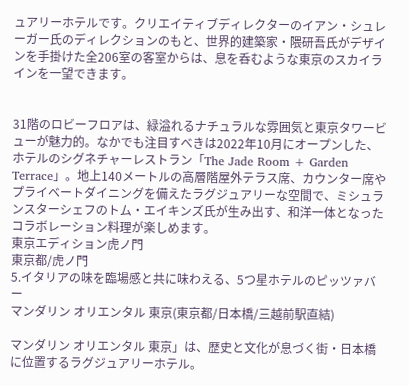ュアリーホテルです。クリエイティブディレクターのイアン・シュレーガー氏のディレクションのもと、世界的建築家・隈研吾氏がデザインを手掛けた全206室の客室からは、息を呑むような東京のスカイラインを一望できます。


31階のロビーフロアは、緑溢れるナチュラルな雰囲気と東京タワービューが魅力的。なかでも注目すべきは2022年10月にオープンした、ホテルのシグネチャーレストラン「The Jade Room + Garden Terrace」。地上140メートルの高層階屋外テラス席、カウンター席やプライベートダイニングを備えたラグジュアリーな空間で、ミシュランスターシェフのトム・エイキンズ氏が生み出す、和洋一体となったコラボレーション料理が楽しめます。
東京エディション虎ノ門
東京都/虎ノ門
5.イタリアの味を臨場感と共に味わえる、5つ星ホテルのピッツァバー
マンダリン オリエンタル 東京(東京都/日本橋/三越前駅直結)

マンダリン オリエンタル 東京」は、歴史と文化が息づく街・日本橋に位置するラグジュアリーホテル。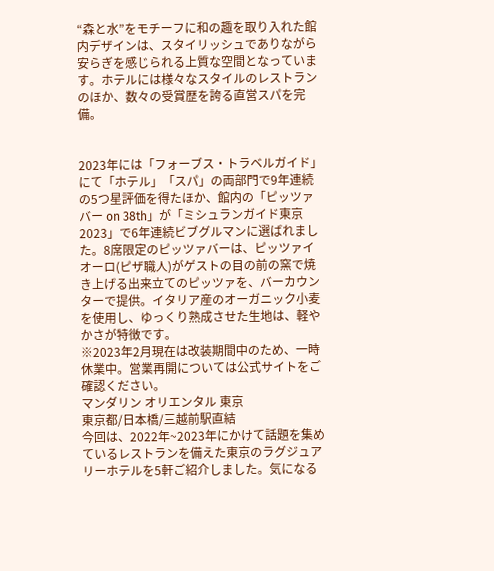“森と水”をモチーフに和の趣を取り入れた館内デザインは、スタイリッシュでありながら安らぎを感じられる上質な空間となっています。ホテルには様々なスタイルのレストランのほか、数々の受賞歴を誇る直営スパを完備。


2023年には「フォーブス・トラベルガイド」にて「ホテル」「スパ」の両部門で9年連続の5つ星評価を得たほか、館内の「ピッツァバー on 38th」が「ミシュランガイド東京2023」で6年連続ビブグルマンに選ばれました。8席限定のピッツァバーは、ピッツァイオーロ(ピザ職人)がゲストの目の前の窯で焼き上げる出来立てのピッツァを、バーカウンターで提供。イタリア産のオーガニック小麦を使用し、ゆっくり熟成させた生地は、軽やかさが特徴です。
※2023年2月現在は改装期間中のため、一時休業中。営業再開については公式サイトをご確認ください。
マンダリン オリエンタル 東京
東京都/日本橋/三越前駅直結
今回は、2022年~2023年にかけて話題を集めているレストランを備えた東京のラグジュアリーホテルを5軒ご紹介しました。気になる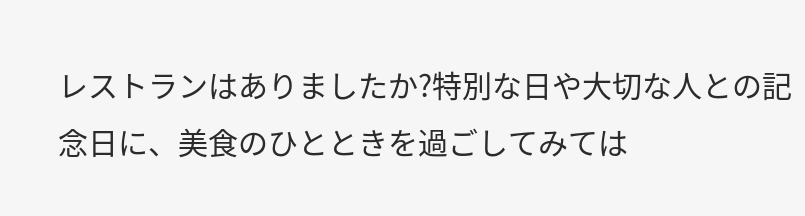レストランはありましたか?特別な日や大切な人との記念日に、美食のひとときを過ごしてみては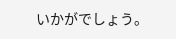いかがでしょう。